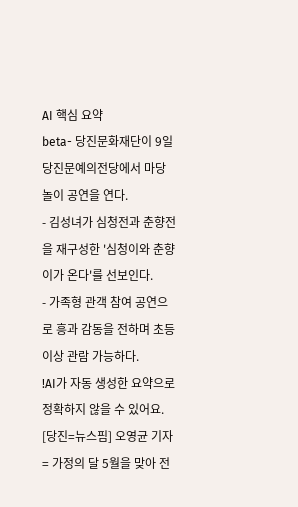AI 핵심 요약
beta- 당진문화재단이 9일 당진문예의전당에서 마당놀이 공연을 연다.
- 김성녀가 심청전과 춘향전을 재구성한 '심청이와 춘향이가 온다'를 선보인다.
- 가족형 관객 참여 공연으로 흥과 감동을 전하며 초등 이상 관람 가능하다.
!AI가 자동 생성한 요약으로 정확하지 않을 수 있어요.
[당진=뉴스핌] 오영균 기자 = 가정의 달 5월을 맞아 전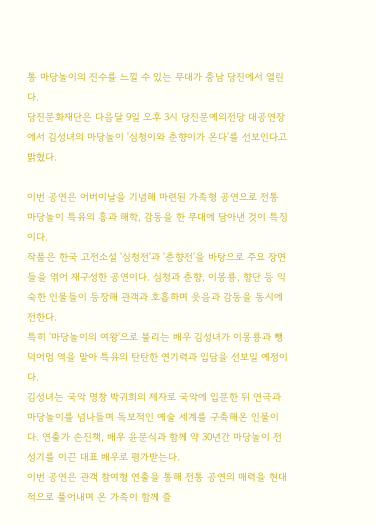통 마당놀이의 진수를 느낄 수 있는 무대가 충남 당진에서 열린다.
당진문화재단은 다음달 9일 오후 3시 당진문예의전당 대공연장에서 김성녀의 마당놀이 '심청이와 춘향이가 온다'를 선보인다고 밝혔다.

이번 공연은 어버이날을 기념해 마련된 가족형 공연으로 전통 마당놀이 특유의 흥과 해학, 감동을 한 무대에 담아낸 것이 특징이다.
작품은 한국 고전소설 '심청전'과 '춘향전'을 바탕으로 주요 장면들을 엮어 재구성한 공연이다. 심청과 춘향, 이몽룡, 향단 등 익숙한 인물들이 등장해 관객과 호흡하며 웃음과 감동을 동시에 전한다.
특히 '마당놀이의 여왕'으로 불리는 배우 김성녀가 이몽룡과 뺑덕어멈 역을 맡아 특유의 탄탄한 연기력과 입담을 선보일 예정이다.
김성녀는 국악 명창 박귀희의 제자로 국악에 입문한 뒤 연극과 마당놀이를 넘나들며 독보적인 예술 세계를 구축해온 인물이다. 연출가 손진책, 배우 윤문식과 함께 약 30년간 마당놀이 전성기를 이끈 대표 배우로 평가받는다.
이번 공연은 관객 참여형 연출을 통해 전통 공연의 매력을 현대적으로 풀어내며 온 가족이 함께 즐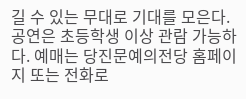길 수 있는 무대로 기대를 모은다.
공연은 초등학생 이상 관람 가능하다. 예매는 당진문예의전당 홈페이지 또는 전화로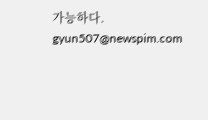가능하다.
gyun507@newspim.com